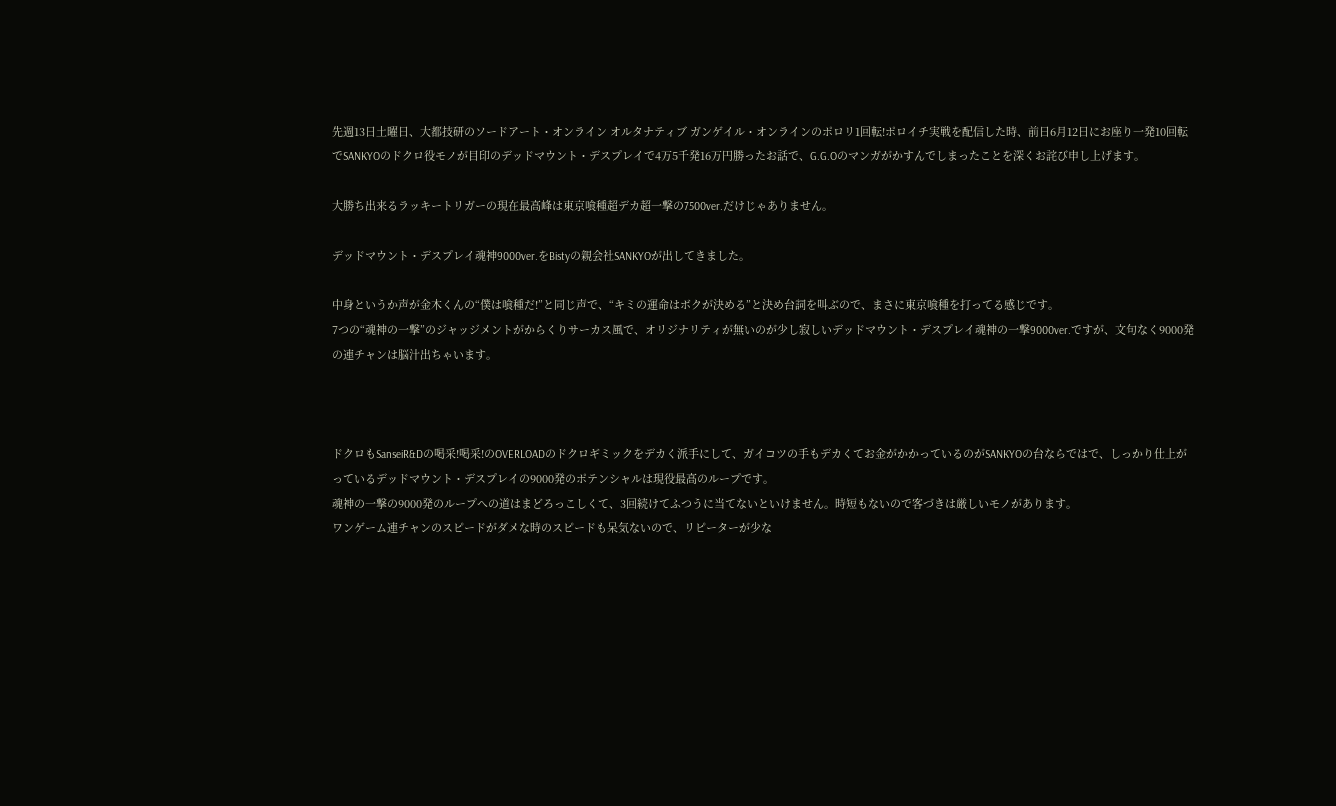先週13日土曜日、大都技研のソードアート・オンライン オルタナティブ ガンゲイル・オンラインのポロリ1回転!ポロイチ実戦を配信した時、前日6月12日にお座り一発10回転でSANKYOのドクロ役モノが目印のデッドマウント・デスプレイで4万5千発16万円勝ったお話で、G.G.Oのマンガがかすんでしまったことを深くお詫び申し上げます。

大勝ち出来るラッキートリガーの現在最高峰は東京喰種超デカ超一撃の7500ver.だけじゃありません。

デッドマウント・デスプレイ魂神9000ver.をBistyの親会社SANKYOが出してきました。

中身というか声が金木くんの“僕は喰種だ!”と同じ声で、“キミの運命はボクが決める”と決め台詞を叫ぶので、まさに東京喰種を打ってる感じです。
7つの“魂神の一撃”のジャッジメントがからくりサーカス風で、オリジナリティが無いのが少し寂しいデッドマウント・デスプレイ魂神の一撃9000ver.ですが、文句なく9000発の連チャンは脳汁出ちゃいます。



ドクロもSanseiR&Dの喝采!喝采!のOVERLOADのドクロギミックをデカく派手にして、ガイコツの手もデカくてお金がかかっているのがSANKYOの台ならではで、しっかり仕上がっているデッドマウント・デスプレイの9000発のポテンシャルは現役最高のループです。
魂神の一撃の9000発のループへの道はまどろっこしくて、3回続けてふつうに当てないといけません。時短もないので客づきは厳しいモノがあります。
ワンゲーム連チャンのスピードがダメな時のスピードも呆気ないので、リピーターが少な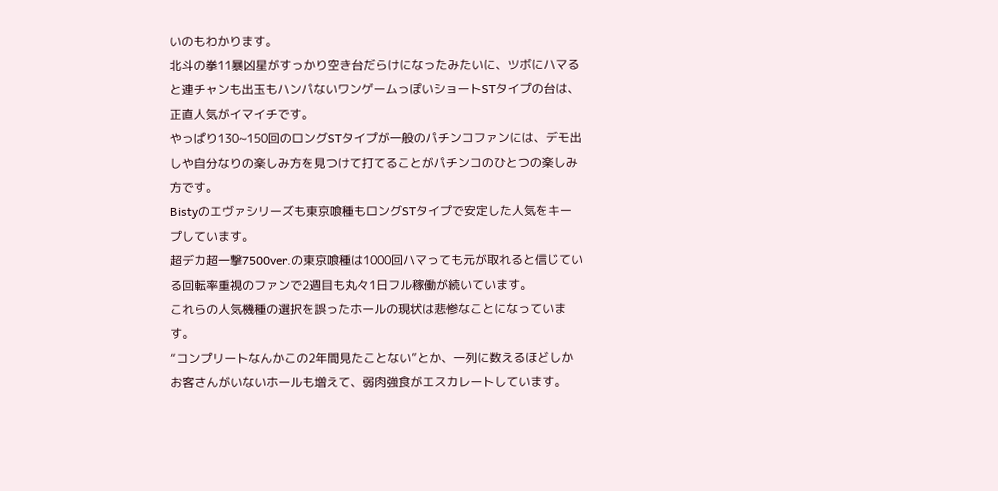いのもわかります。
北斗の拳11暴凶星がすっかり空き台だらけになったみたいに、ツボにハマると連チャンも出玉もハンパないワンゲームっぽいショートSTタイプの台は、正直人気がイマイチです。
やっぱり130~150回のロングSTタイプが一般のパチンコファンには、デモ出しや自分なりの楽しみ方を見つけて打てることがパチンコのひとつの楽しみ方です。
Bistyのエヴァシリーズも東京喰種もロングSTタイプで安定した人気をキープしています。
超デカ超一撃7500ver.の東京喰種は1000回ハマっても元が取れると信じている回転率重視のファンで2週目も丸々1日フル稼働が続いています。
これらの人気機種の選択を誤ったホールの現状は悲惨なことになっています。
“コンプリートなんかこの2年間見たことない”とか、一列に数えるほどしかお客さんがいないホールも増えて、弱肉強食がエスカレートしています。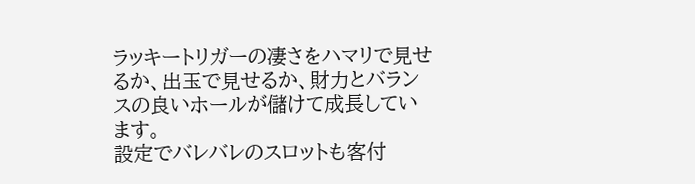ラッキートリガーの凄さをハマリで見せるか、出玉で見せるか、財力とバランスの良いホールが儲けて成長しています。
設定でバレバレのスロットも客付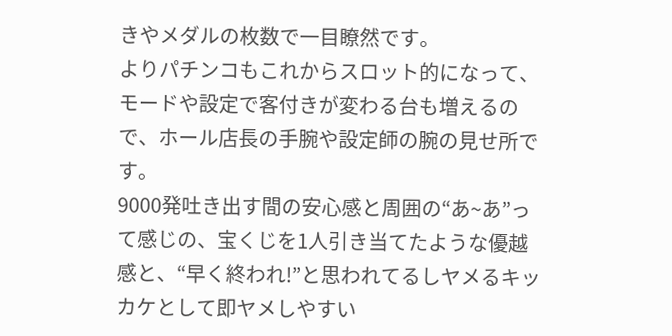きやメダルの枚数で一目瞭然です。
よりパチンコもこれからスロット的になって、モードや設定で客付きが変わる台も増えるので、ホール店長の手腕や設定師の腕の見せ所です。
9000発吐き出す間の安心感と周囲の“あ~あ”って感じの、宝くじを1人引き当てたような優越感と、“早く終われ!”と思われてるしヤメるキッカケとして即ヤメしやすい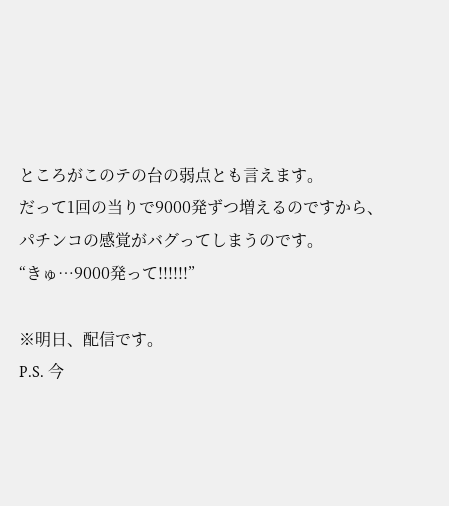ところがこのテの台の弱点とも言えます。
だって1回の当りで9000発ずつ増えるのですから、パチンコの感覚がバグってしまうのです。
“きゅ…9000発って!!!!!!”

※明日、配信です。
P.S. 今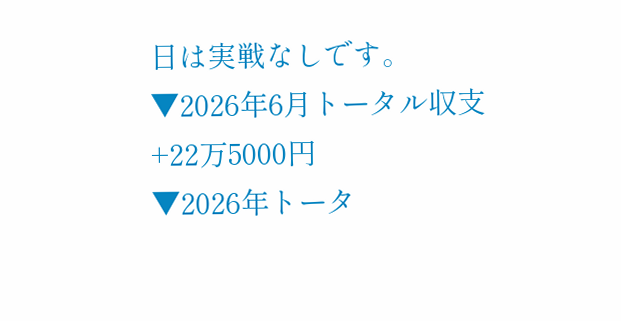日は実戦なしです。
▼2026年6月トータル収支
+22万5000円
▼2026年トータ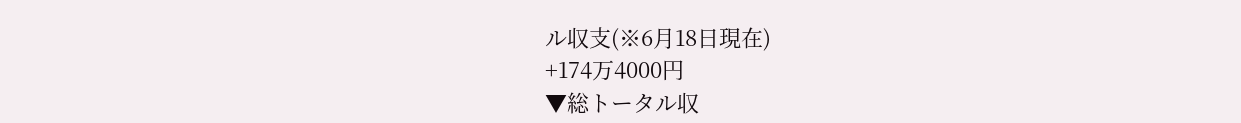ル収支(※6月18日現在)
+174万4000円
▼総トータル収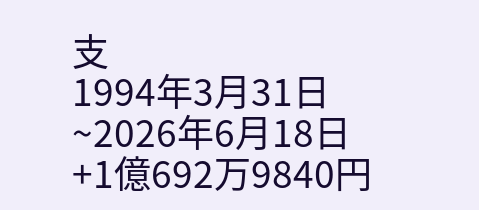支
1994年3月31日~2026年6月18日
+1億692万9840円